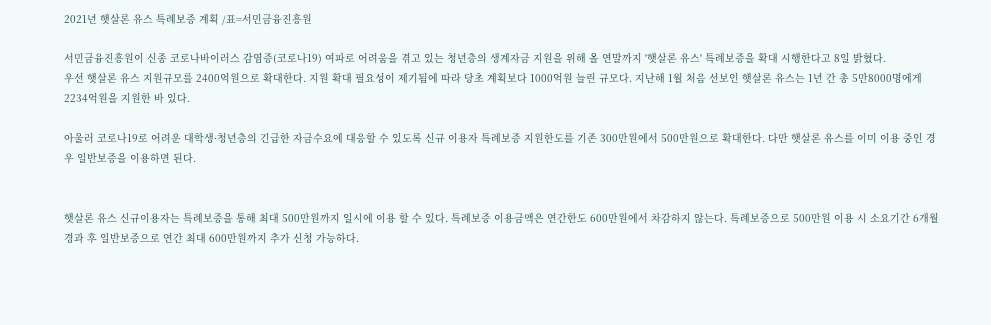2021년 햇살론 유스 특례보증 계획 /표=서민금융진흥원

서민금융진흥원이 신종 코로나바이러스 감염증(코로나19) 여파로 어려움을 겪고 있는 청년층의 생계자금 지원을 위해 올 연말까지 '햇살론 유스' 특례보증을 확대 시행한다고 8일 밝혔다.
우선 햇살론 유스 지원규모를 2400억원으로 확대한다. 지원 확대 필요성이 제기됨에 따라 당초 계획보다 1000억원 늘린 규모다. 지난해 1월 처음 선보인 햇살론 유스는 1년 간 총 5만8000명에게 2234억원을 지원한 바 있다.

아울러 코로나19로 어려운 대학생·청년층의 긴급한 자금수요에 대응할 수 있도록 신규 이용자 특례보증 지원한도를 기존 300만원에서 500만원으로 확대한다. 다만 햇살론 유스를 이미 이용 중인 경우 일반보증을 이용하면 된다.


햇살론 유스 신규이용자는 특례보증을 통해 최대 500만원까지 일시에 이용 할 수 있다. 특례보증 이용금액은 연간한도 600만원에서 차감하지 않는다. 특례보증으로 500만원 이용 시 소요기간 6개월 경과 후 일반보증으로 연간 최대 600만원까지 추가 신청 가능하다.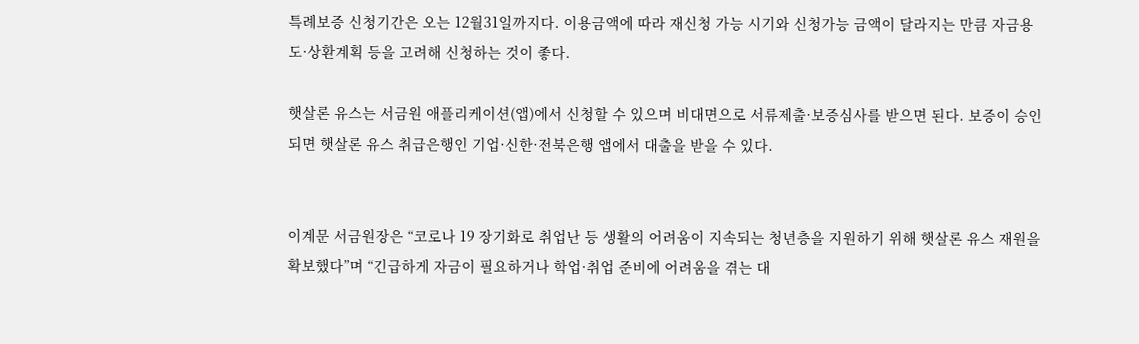특례보증 신청기간은 오는 12월31일까지다. 이용금액에 따라 재신청 가능 시기와 신청가능 금액이 달라지는 만큼 자금용도·상환계획 등을 고려해 신청하는 것이 좋다.

햇살론 유스는 서금원 애플리케이션(앱)에서 신청할 수 있으며 비대면으로 서류제출·보증심사를 받으면 된다. 보증이 승인되면 햇살론 유스 취급은행인 기업·신한·전북은행 앱에서 대출을 받을 수 있다.


이계문 서금원장은 “코로나 19 장기화로 취업난 등 생활의 어려움이 지속되는 청년층을 지원하기 위해 햇살론 유스 재원을 확보했다”며 “긴급하게 자금이 필요하거나 학업·취업 준비에 어려움을 겪는 대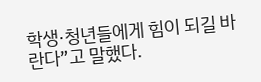학생·청년들에게 힘이 되길 바란다”고 말했다.